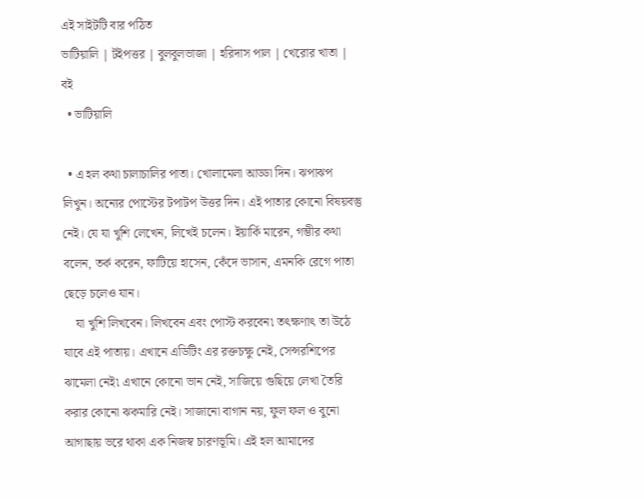এই সাইটটি বার পঠিত
ভাটিয়ালি | টইপত্তর | বুলবুলভাজা | হরিদাস পাল | খেরোর খাতা | বই
  • ভাটিয়ালি

  • এ হল কথা চালাচালির পাতা। খোলামেলা আড্ডা দিন। ঝপাঝপ লিখুন। অন্যের পোস্টের টপাটপ উত্তর দিন। এই পাতার কোনো বিষয়বস্তু নেই। যে যা খুশি লেখেন, লিখেই চলেন। ইয়ার্কি মারেন, গম্ভীর কথা বলেন, তর্ক করেন, ফাটিয়ে হাসেন, কেঁদে ভাসান, এমনকি রেগে পাতা ছেড়ে চলেও যান।
    যা খুশি লিখবেন। লিখবেন এবং পোস্ট করবেন৷ তৎক্ষণাৎ তা উঠে যাবে এই পাতায়। এখানে এডিটিং এর রক্তচক্ষু নেই, সেন্সরশিপের ঝামেলা নেই৷ এখানে কোনো ভান নেই, সাজিয়ে গুছিয়ে লেখা তৈরি করার কোনো ঝকমারি নেই। সাজানো বাগান নয়, ফুল ফল ও বুনো আগাছায় ভরে থাকা এক নিজস্ব চারণভূমি। এই হল আমাদের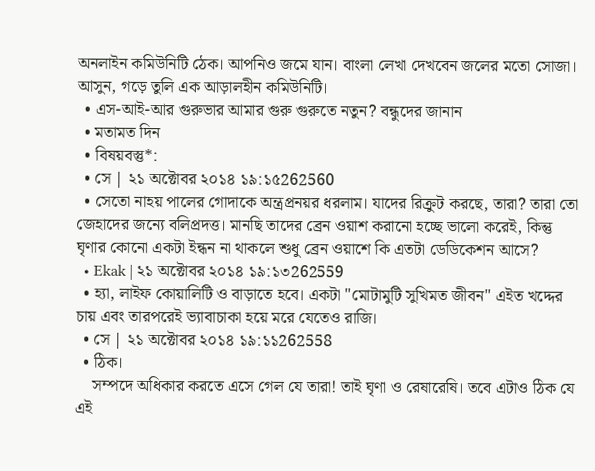অনলাইন কমিউনিটি ঠেক। আপনিও জমে যান। বাংলা লেখা দেখবেন জলের মতো সোজা। আসুন, গড়ে তুলি এক আড়ালহীন কমিউনিটি।
  • এস-আই-আর গুরুভার আমার গুরু গুরুতে নতুন? বন্ধুদের জানান
  • মতামত দিন
  • বিষয়বস্তু*:
  • সে | ২১ অক্টোবর ২০১৪ ১৯:১৫262560
  • সেতো নাহয় পালের গোদাকে অন্ত্রপ্রনয়র ধরলাম। যাদের রিক্রুট করছে, তারা? তারা তো জেহাদের জন্যে বলিপ্রদত্ত। মানছি তাদের ব্রেন ওয়াশ করানো হচ্ছে ভালো করেই, কিন্তু ঘৃণার কোনো একটা ইন্ধন না থাকলে শুধু ব্রেন ওয়াশে কি এতটা ডেডিকেশন আসে?
  • Ekak | ২১ অক্টোবর ২০১৪ ১৯:১৩262559
  • হ্যা, লাইফ কোয়ালিটি ও বাড়াতে হবে। একটা "মোটামুটি সুখিমত জীবন" এইত খদ্দের চায় এবং তারপরেই ভ্যাবাচাকা হয়ে মরে যেতেও রাজি।
  • সে | ২১ অক্টোবর ২০১৪ ১৯:১১262558
  • ঠিক।
    সম্পদে অধিকার করতে এসে গেল যে তারা! তাই ঘৃণা ও রেষারেষি। তবে এটাও ঠিক যে এই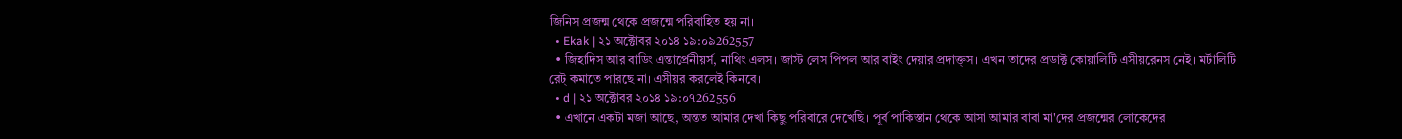জিনিস প্রজন্ম থেকে প্রজন্মে পরিবাহিত হয় না।
  • Ekak | ২১ অক্টোবর ২০১৪ ১৯:০৯262557
  • জিহাদিস আর বাডিং এন্তার্প্রেনীয়র্স, নাথিং এলস। জাস্ট লেস পিপল আর বাইং দেয়ার প্রদাক্ত্স। এখন তাদের প্রডাক্ট কোয়ালিটি এসীয়রেনস নেই। মর্টালিটি রেট্ কমাতে পারছে না। এসীয়র করলেই কিনবে।
  • d | ২১ অক্টোবর ২০১৪ ১৯:০৭262556
  • এখানে একটা মজা আছে, অন্তত আমার দেখা কিছু পরিবারে দেখেছি। পূর্ব পাকিস্তান থেকে আসা আমার বাবা মা'দের প্রজন্মের লোকেদের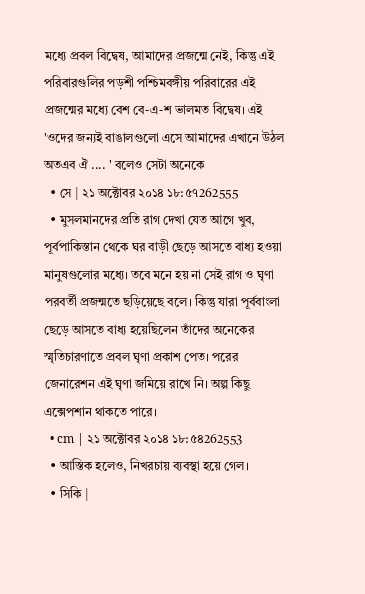মধ্যে প্রবল বিদ্বেষ, আমাদের প্রজন্মে নেই, কিন্তু এই পরিবারগুলির পড়শী পশ্চিমবঙ্গীয় পরিবারের এই প্রজন্মের মধ্যে বেশ বে-এ-শ ভালমত বিদ্বেষ। এই 'ওদের জন্যই বাঙালগুলো এসে আমাদের এখানে উঠল অতএব ঐ .... ' বলেও সেটা অনেকে
  • সে | ২১ অক্টোবর ২০১৪ ১৮:৫৭262555
  • মুসলমানদের প্রতি রাগ দেখা যেত আগে খুব, পূর্বপাকিস্তান থেকে ঘর বাড়ী ছেড়ে আসতে বাধ্য হওয়া মানুষগুলোর মধ্যে। তবে মনে হয় না সেই রাগ ও ঘৃণা পরবর্তী প্রজন্মতে ছড়িয়েছে বলে। কিন্তু যারা পূর্ববাংলা ছেড়ে আসতে বাধ্য হয়েছিলেন তাঁদের অনেকের স্মৃতিচারণাতে প্রবল ঘৃণা প্রকাশ পেত। পরের জেনারেশন এই ঘৃণা জমিয়ে রাখে নি। অল্প কিছু এক্সেপশান থাকতে পারে।
  • cm | ২১ অক্টোবর ২০১৪ ১৮:৫৪262553
  • আস্তিক হলেও, নিখরচায় ব্যবস্থা হয়ে গেল।
  • সিকি |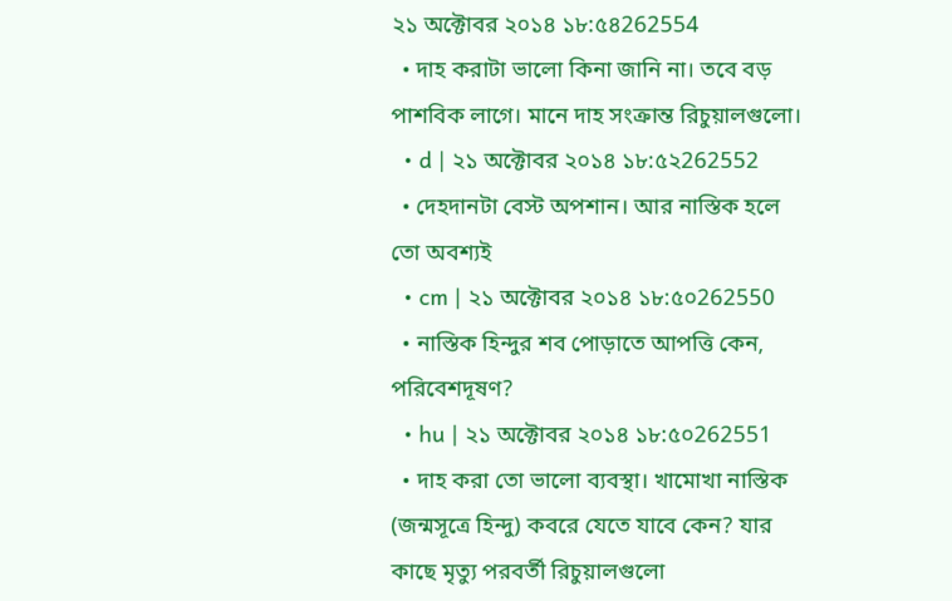২১ অক্টোবর ২০১৪ ১৮:৫৪262554
  • দাহ করাটা ভালো কিনা জানি না। তবে বড় পাশবিক লাগে। মানে দাহ সংক্রান্ত রিচুয়ালগুলো।
  • d | ২১ অক্টোবর ২০১৪ ১৮:৫২262552
  • দেহদানটা বেস্ট অপশান। আর নাস্তিক হলে তো অবশ্যই
  • cm | ২১ অক্টোবর ২০১৪ ১৮:৫০262550
  • নাস্তিক হিন্দুর শব পোড়াতে আপত্তি কেন, পরিবেশদূষণ?
  • hu | ২১ অক্টোবর ২০১৪ ১৮:৫০262551
  • দাহ করা তো ভালো ব্যবস্থা। খামোখা নাস্তিক (জন্মসূত্রে হিন্দু) কবরে যেতে যাবে কেন? যার কাছে মৃত্যু পরবর্তী রিচুয়ালগুলো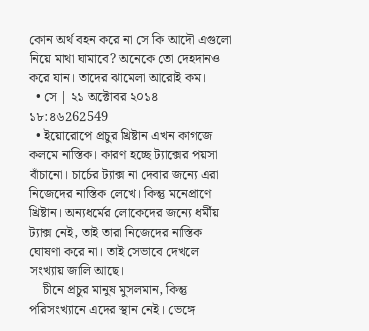কোন অর্থ বহন করে না সে কি আদৌ এগুলো নিয়ে মাথা ঘামাবে? অনেকে তো দেহদানও করে যান। তাদের ঝামেলা আরোই কম।
  • সে | ২১ অক্টোবর ২০১৪ ১৮:৪৬262549
  • ইয়োরোপে প্রচুর খ্রিষ্টান এখন কাগজে কলমে নাস্তিক। কারণ হচ্ছে ট্যাক্সের পয়সা বাঁচানো। চার্চের ট্যাক্স না দেবার জন্যে এরা নিজেদের নাস্তিক লেখে। কিন্তু মনেপ্রাণে খ্রিষ্টান। অন্যধর্মের লোকেদের জন্যে ধর্মীয় ট্যাক্স নেই, তাই তারা নিজেদের নাস্তিক ঘোষণা করে না। তাই সেভাবে দেখলে সংখ্যায় জালি আছে।
    চীনে প্রচুর মানুষ মুসলমান, কিন্তু পরিসংখ্যানে এদের স্থান নেই। ভেঙ্গে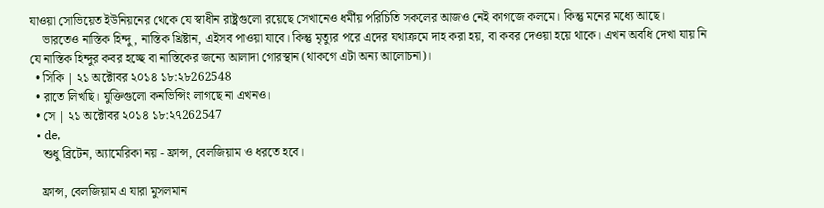যাওয়া সোভিয়েত ইউনিয়নের থেকে যে স্বাধীন রাষ্ট্রগুলো রয়েছে সেখানেও ধর্মীয় পরিচিতি সকলের আজও নেই কাগজে কলমে। কিন্তু মনের মধ্যে আছে।
    ভারতেও নাস্তিক হিন্দু, নাস্তিক খ্রিষ্টান, এইসব পাওয়া যাবে। কিন্তু মৃত্যুর পরে এদের যথাক্রমে দাহ করা হয়, বা কবর দেওয়া হয়ে থাকে। এখন অবধি দেখা যায় নি যে নাস্তিক হিন্দুর কবর হচ্ছে বা নাস্তিকের জন্যে আলাদা গোরস্থান (থাকগে এটা অন্য আলোচনা)।
  • সিকি | ২১ অক্টোবর ২০১৪ ১৮:২৮262548
  • রাতে লিখছি। যুক্তিগুলো কনভিন্সিং লাগছে না এখনও।
  • সে | ২১ অক্টোবর ২০১৪ ১৮:২৭262547
  • de,
    শুধু ব্রিটেন, অ্যামেরিকা নয় - ফ্রান্স, বেলজিয়াম ও ধরতে হবে।

    ফ্রান্স, বেলজিয়াম এ যারা মুসলমান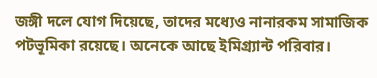জঙ্গী দলে যোগ দিয়েছে, তাদের মধ্যেও নানারকম সামাজিক পটভূমিকা রয়েছে। অনেকে আছে ইমিগ্র্যান্ট পরিবার।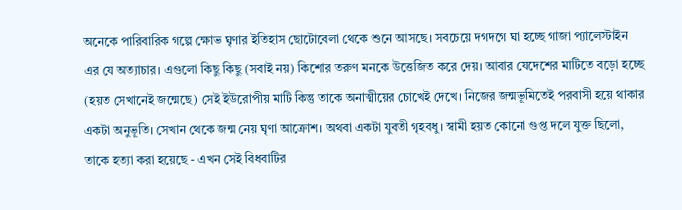অনেকে পারিবারিক গল্পে ক্ষোভ ঘৃণার ইতিহাস ছোটোবেলা থেকে শুনে আসছে। সবচেয়ে দগদগে ঘা হচ্ছে গাজা প্যালেস্টাইন এর যে অত্যাচার। এগুলো কিছু কিছু (সবাই নয়) কিশোর তরুণ মনকে উত্তেজিত করে দেয়। আবার যেদেশের মাটিতে বড়ো হচ্ছে (হয়ত সেখানেই জন্মেছে) সেই ইউরোপীয় মাটি কিন্তু তাকে অনাত্মীয়ের চোখেই দেখে। নিজের জন্মভূমিতেই পরবাসী হয়ে থাকার একটা অনুভূতি। সেখান থেকে জন্ম নেয় ঘৃণা আক্রোশ। অথবা একটা যুবতী গৃহবধু। স্বামী হয়ত কোনো গুপ্ত দলে যুক্ত ছিলো, তাকে হত্যা করা হয়েছে - এখন সেই বিধবাটির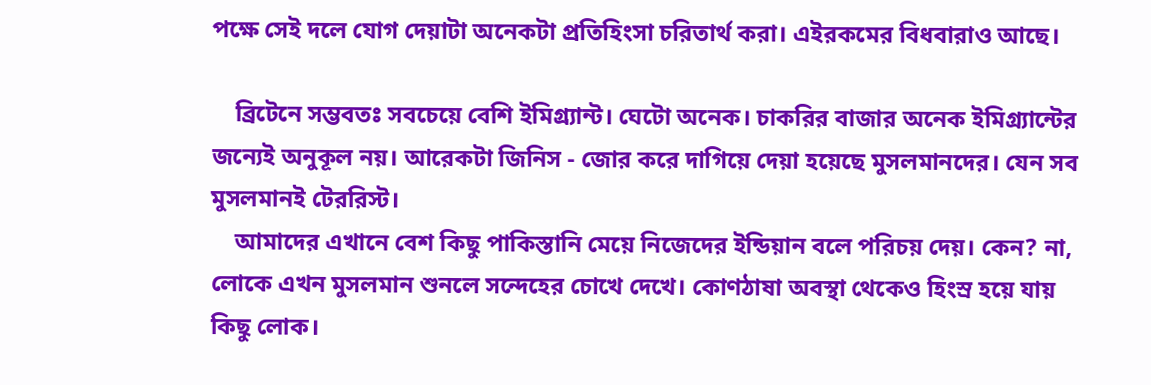পক্ষে সেই দলে যোগ দেয়াটা অনেকটা প্রতিহিংসা চরিতার্থ করা। এইরকমের বিধবারাও আছে।

    ব্রিটেনে সম্ভবতঃ সবচেয়ে বেশি ইমিগ্র্যান্ট। ঘেটো অনেক। চাকরির বাজার অনেক ইমিগ্র্যান্টের জন্যেই অনুকূল নয়। আরেকটা জিনিস - জোর করে দাগিয়ে দেয়া হয়েছে মুসলমানদের। যেন সব মুসলমানই টেররিস্ট।
    আমাদের এখানে বেশ কিছু পাকিস্তানি মেয়ে নিজেদের ইন্ডিয়ান বলে পরিচয় দেয়। কেন? না, লোকে এখন মুসলমান শুনলে সন্দেহের চোখে দেখে। কোণঠাষা অবস্থা থেকেও হিংস্র হয়ে যায় কিছু লোক।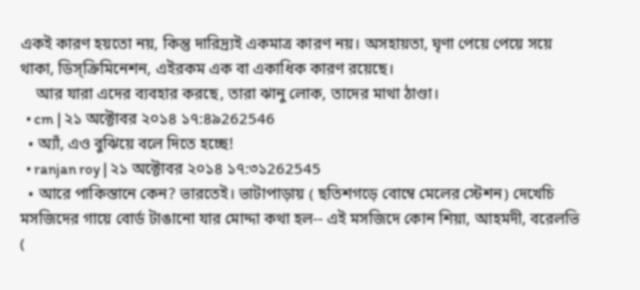একই কারণ হয়তো নয়, কিন্তু দারিদ্র্যই একমাত্র কারণ নয়। অসহায়তা, ঘৃণা পেয়ে পেয়ে সয়ে থাকা, ডিস্‌ক্রিমিনেশন, এইরকম এক বা একাধিক কারণ রয়েছে।
    আর যারা এদের ব্যবহার করছে, তারা ঝানু লোক, তাদের মাথা ঠাণ্ডা।
  • cm | ২১ অক্টোবর ২০১৪ ১৭:৪৯262546
  • অ্যাঁ, এও বুঝিয়ে বলে দিতে হচ্ছে!
  • ranjan roy | ২১ অক্টোবর ২০১৪ ১৭:৩১262545
  • আরে পাকিস্তানে কেন? ভারতেই। ভাটাপাড়ায় ( ছতিশগড়ে বোম্বে মেলের স্টেশন) দেখেচি মসজিদের গায়ে বোর্ড টাঙানো যার মোদ্দা কথা হল-- এই মসজিদে কোন শিয়া, আহমদী, বরেলভি (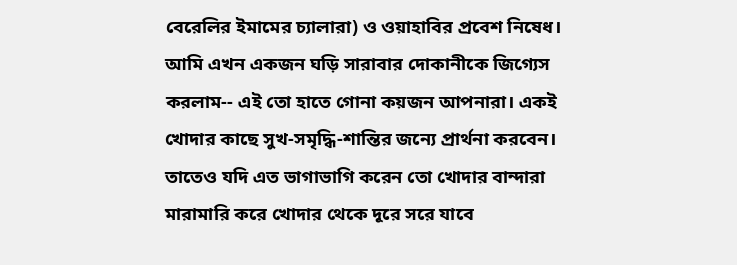বেরেলির ইমামের চ্যালারা) ও ওয়াহাবির প্রবেশ নিষেধ। আমি এখন একজন ঘড়ি সারাবার দোকানীকে জিগ্যেস করলাম-- এই তো হাতে গোনা কয়জন আপনারা। একই খোদার কাছে সুখ-সমৃদ্ধি-শান্তির জন্যে প্রার্থনা করবেন। তাতেও যদি এত ভাগাভাগি করেন তো খোদার বান্দারা মারামারি করে খোদার থেকে দূরে সরে যাবে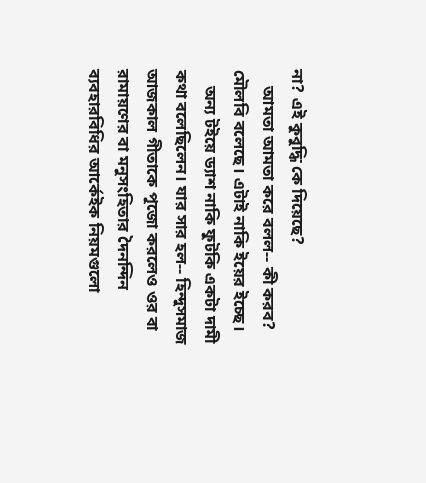না? এই কুবুদ্ধি কে দিয়েছে?
    আমতা আমতা করে বলল-- কী করব? মৌলবি বলেছে। এটাই নাকি ইয়ের ইচ্ছে।
    অন্য টইয়ে ড্যাশ নাকি ফুটকি একটা দামী কথা বলেছিলেন। যার সার হল-- হিন্দুসমাজ আজকাল গীতাকে পূজো করলেও ওর বা রামায়ণের বা মনুসংহিতার দৈনন্দিন ব্যবহারবিধির আর্কেইক নিয়মগুলো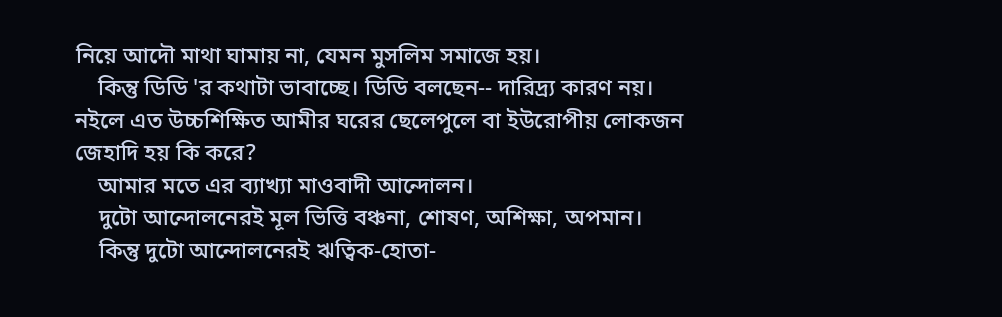নিয়ে আদৌ মাথা ঘামায় না, যেমন মুসলিম সমাজে হয়।
    কিন্তু ডিডি 'র কথাটা ভাবাচ্ছে। ডিডি বলছেন-- দারিদ্র্য কারণ নয়। নইলে এত উচ্চশিক্ষিত আমীর ঘরের ছেলেপুলে বা ইউরোপীয় লোকজন জেহাদি হয় কি করে?
    আমার মতে এর ব্যাখ্যা মাওবাদী আন্দোলন।
    দুটো আন্দোলনেরই মূল ভিত্তি বঞ্চনা, শোষণ, অশিক্ষা, অপমান।
    কিন্তু দুটো আন্দোলনেরই ঋত্বিক-হোতা-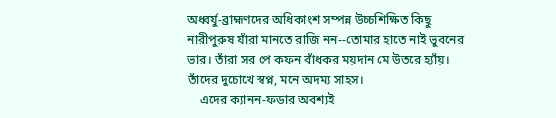অধ্বর্যু-ব্রাহ্মণদের অধিকাংশ সম্পন্ন উচ্চশিক্ষিত কিছু নারীপুরুষ যাঁরা মানতে রাজি নন--তোমার হাতে নাই ভুবনের ভার। তাঁরা সর পে কফন বাঁধকর ময়দান মে উতরে হ্যাঁয়। তাঁদের দুচোখে স্বপ্ন, মনে অদম্য সাহস।
    এদের ক্যানন-ফডার অবশ্যই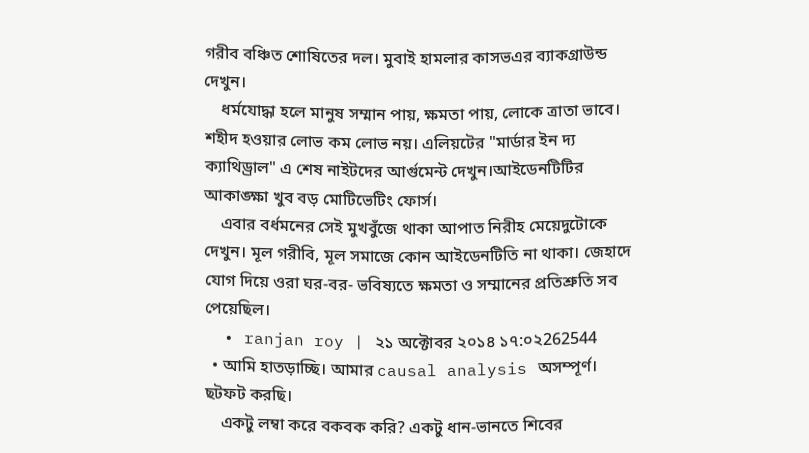গরীব বঞ্চিত শোষিতের দল। মুবাই হামলার কাসভএর ব্যাকগ্রাউন্ড দেখুন।
    ধর্মযোদ্ধা হলে মানুষ সম্মান পায়, ক্ষমতা পায়, লোকে ত্রাতা ভাবে। শহীদ হওয়ার লোভ কম লোভ নয়। এলিয়টের "মার্ডার ইন দ্য ক্যাথিড্রাল" এ শেষ নাইটদের আর্গুমেন্ট দেখুন।আইডেনটিটির আকাঙ্ক্ষা খুব বড় মোটিভেটিং ফোর্স।
    এবার বর্ধমনের সেই মুখবুঁজে থাকা আপাত নিরীহ মেয়েদুটোকে দেখুন। মূল গরীবি, মূল সমাজে কোন আইডেনটিতি না থাকা। জেহাদে যোগ দিয়ে ওরা ঘর-বর- ভবিষ্যতে ক্ষমতা ও সম্মানের প্রতিশ্রুতি সব পেয়েছিল।
  • ranjan roy | ২১ অক্টোবর ২০১৪ ১৭:০২262544
  • আমি হাতড়াচ্ছি। আমার causal analysis অসম্পূর্ণ। ছটফট করছি।
    একটু লম্বা করে বকবক করি? একটু ধান-ভানতে শিবের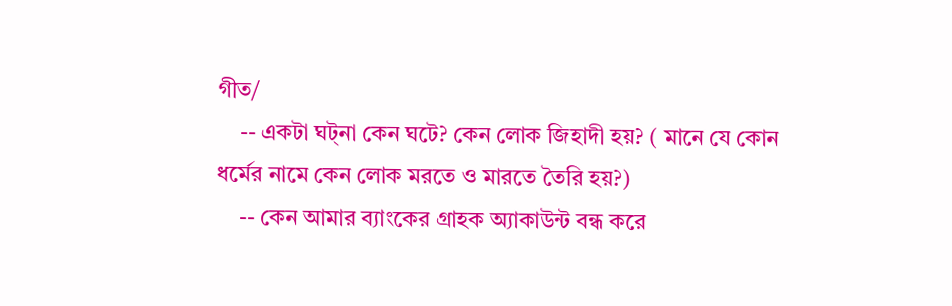গীত/
    -- একটা ঘট্না কেন ঘটে? কেন লোক জিহাদী হয়? ( মানে যে কোন ধর্মের নামে কেন লোক মরতে ও মারতে তৈরি হয়?)
    -- কেন আমার ব্যাংকের গ্রাহক অ্যাকাউন্ট বন্ধ করে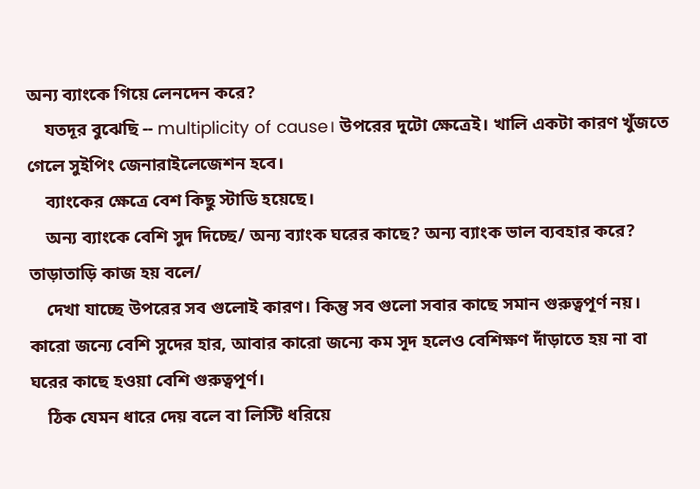অন্য ব্যাংকে গিয়ে লেনদেন করে?
    যতদূর বুঝেছি -- multiplicity of cause। উপরের দুটো ক্ষেত্রেই। খালি একটা কারণ খুঁজতে গেলে সুইপিং জেনারাইলেজেশন হবে।
    ব্যাংকের ক্ষেত্রে বেশ কিছু স্টাডি হয়েছে।
    অন্য ব্যাংকে বেশি সুদ দিচ্ছে/ অন্য ব্যাংক ঘরের কাছে? অন্য ব্যাংক ভাল ব্যবহার করে? তাড়াতাড়ি কাজ হয় বলে/
    দেখা যাচ্ছে উপরের সব গুলোই কারণ। কিন্তু সব গুলো সবার কাছে সমান গুরুত্বপূর্ণ নয়। কারো জন্যে বেশি সুদের হার, আবার কারো জন্যে কম সূদ হলেও বেশিক্ষণ দাঁড়াতে হয় না বা ঘরের কাছে হওয়া বেশি গুরুত্বপূর্ণ।
    ঠিক যেমন ধারে দেয় বলে বা লিস্টি ধরিয়ে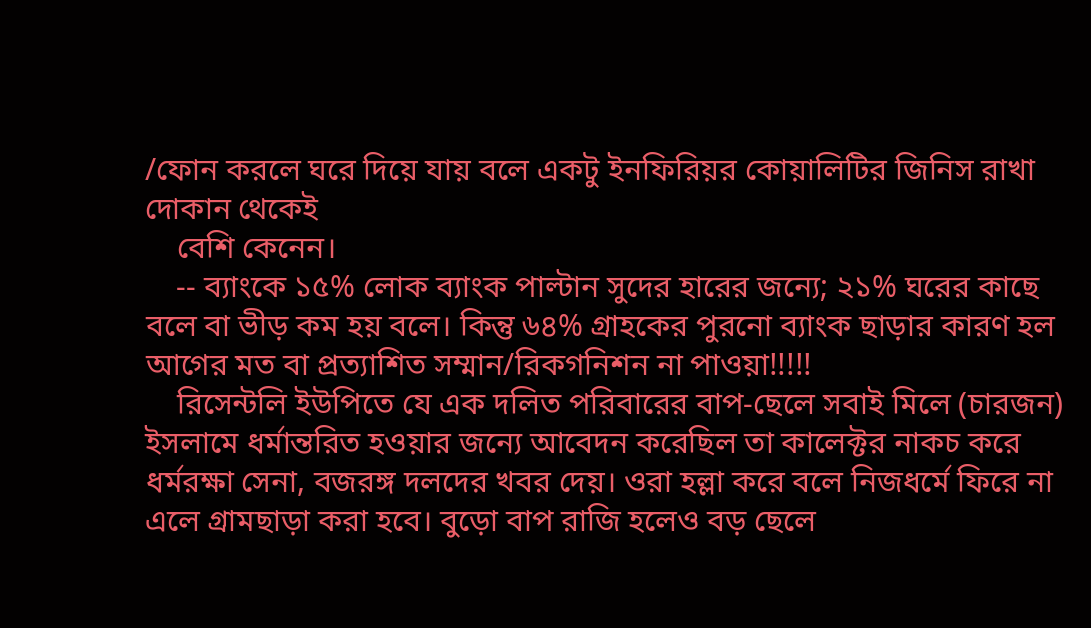/ফোন করলে ঘরে দিয়ে যায় বলে একটু ইনফিরিয়র কোয়ালিটির জিনিস রাখা দোকান থেকেই
    বেশি কেনেন।
    -- ব্যাংকে ১৫% লোক ব্যাংক পাল্টান সুদের হারের জন্যে; ২১% ঘরের কাছে বলে বা ভীড় কম হয় বলে। কিন্তু ৬৪% গ্রাহকের পুরনো ব্যাংক ছাড়ার কারণ হল আগের মত বা প্রত্যাশিত সম্মান/রিকগনিশন না পাওয়া!!!!!
    রিসেন্টলি ইউপিতে যে এক দলিত পরিবারের বাপ-ছেলে সবাই মিলে (চারজন) ইসলামে ধর্মান্তরিত হওয়ার জন্যে আবেদন করেছিল তা কালেক্টর নাকচ করে ধর্মরক্ষা সেনা, বজরঙ্গ দলদের খবর দেয়। ওরা হল্লা করে বলে নিজধর্মে ফিরে না এলে গ্রামছাড়া করা হবে। বুড়ো বাপ রাজি হলেও বড় ছেলে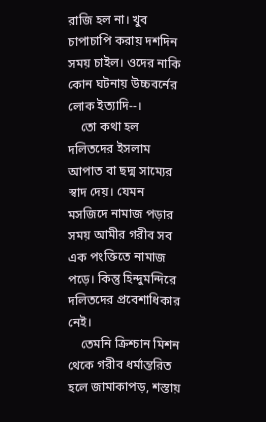রাজি হল না। খুব চাপাচাপি করায় দশদিন সময় চাইল। ওদের নাকি কোন ঘটনায় উচ্চবর্নের লোক ইত্যাদি--।
    তো কথা হল দলিতদের ইসলাম আপাত বা ছদ্ম সাম্যের স্বাদ দেয়। যেমন মসজিদে নামাজ পড়ার সময় আমীর গরীব সব এক পংক্তিতে নামাজ পড়ে। কিন্তু হিন্দুমন্দিরে দলিতদের প্রবেশাধিকার নেই।
    তেমনি ক্রিশ্চান মিশন থেকে গরীব ধর্মান্তরিত হলে জামাকাপড়, শস্তায়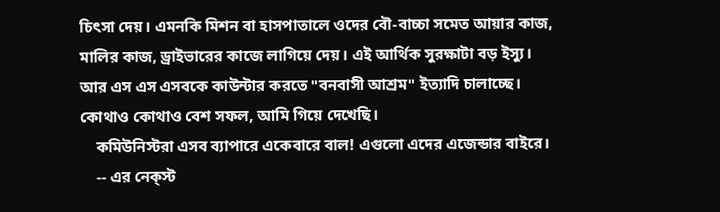চিৎসা দেয়। এমনকি মিশন বা হাসপাতালে ওদের বৌ-বাচ্চা সমেত আয়ার কাজ, মালির কাজ, ড্রাইভারের কাজে লাগিয়ে দেয়। এই আর্থিক সুরক্ষাটা বড় ইস্যু। আর এস এস এসবকে কাউন্টার করতে "বনবাসী আশ্রম" ইত্যাদি চালাচ্ছে। কোথাও কোথাও বেশ সফল, আমি গিয়ে দেখেছি।
    কমিউনিস্টরা এসব ব্যাপারে একেবারে বাল! এগুলো এদের এজেন্ডার বাইরে।
    -- এর নেক্স্ট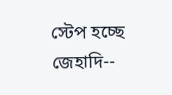স্টেপ হচ্ছে জেহাদি--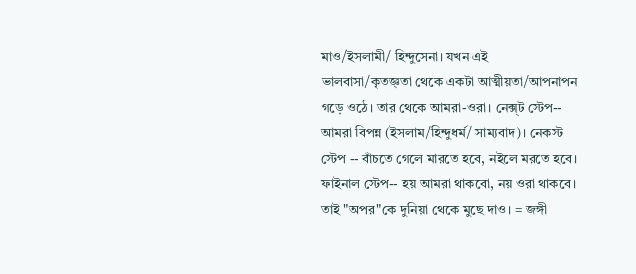মাও/ইসলামী/ হিন্দুসেনা। যখন এই ভালবাসা/কৃতজ্ঞ্তা থেকে একটা আত্মীয়তা/আপনাপন গড়ে ওঠে। তার থেকে আমরা-ওরা। নেক্স্ট স্টেপ-- আমরা বিপন্ন (ইসলাম/হিন্দুধর্ম/ সাম্যবাদ)। নেকস্ট স্টেপ -- বাঁচতে গেলে মারতে হবে, নইলে মরতে হবে। ফাইনাল স্টেপ-- হয় আমরা থাকবো, নয় ওরা থাকবে। তাই "অপর"কে দুনিয়া থেকে মুছে দাও। = জঙ্গী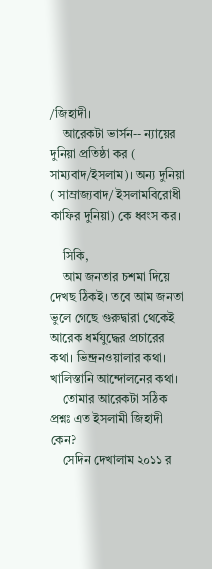/জিহাদী।
    আরেকটা ভার্সন-- ন্যায়ের দুনিয়া প্রতিষ্ঠা কর ( সাম্যবাদ/ইসলাম)। অন্য দুনিয়া ( সাম্রাজ্যবাদ/ ইসলামবিরোধী কাফির দুনিয়া) কে ধ্বংস কর।

    সিকি,
    আম জনতার চশমা দিয়ে দেখছ ঠিকই। তবে আম জনতা ভুলে গেছে গুরুদ্বারা থেকেই আরেক ধর্মযুদ্ধের প্রচারের কথা। ভিন্দ্রনওয়ালার কথা। খালিস্তানি আন্দোলনের কথা।
    তোমার আরেকটা সঠিক প্রশ্নঃ এত ইসলামী জিহাদী কেন?
    সেদিন দেখালাম ২০১১ র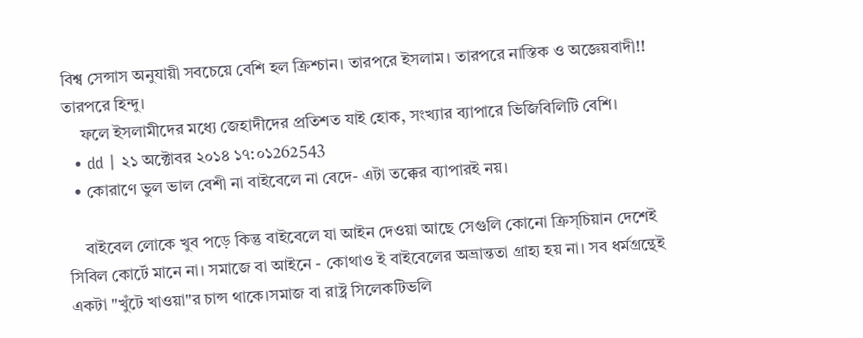বিশ্ব সেন্সাস অনুযায়ী সবচেয়ে বেশি হল ক্রিশ্চান। তারপরে ইসলাম। তারপরে নাস্তিক ও অজ্ঞেয়বাদী!! তারপরে হিন্দু।
    ফলে ইসলামীদের মধ্যে জেহাদীদের প্রতিশত যাই হোক, সংখ্যার ব্যাপারে ভিজিবিলিটি বেশি।
  • dd | ২১ অক্টোবর ২০১৪ ১৭:০১262543
  • কোরাণে ভুল ভাল বেশী না বাইবেলে না বেদে- এটা তক্কের ব্যাপারই নয়।

    বাইবেল লোকে খুব পড়ে কিন্তু বাইবেলে যা আইন দেওয়া আছে সেগুলি কোনো ক্রিস্চিয়ান দেশেই সিবিল কোর্টে মানে না। সমাজে বা আইনে - কোথাও ই বাইবেলের অভ্রান্ততা গ্রাহ্য হয় না। সব ধর্মগ্রন্থেই একটা "খুঁটে খাওয়া"র চান্স থাকে।সমাজ বা রাষ্ট্র সিলেকটিভলি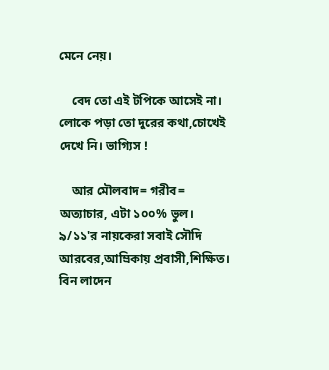মেনে নেয়।

    বেদ তো এই টপিকে আসেই না। লোকে পড়া তো দুরের কথা,চোখেই দেখে নি। ভাগ্যিস !

    আর মৌলবাদ= গরীব= অত্যাচার, এটা ১০০% ভুল। ৯/১১'র নায়কেরা সবাই সৌদি আরবের,আম্রিকায় প্রবাসী,শিক্ষিত। বিন লাদেন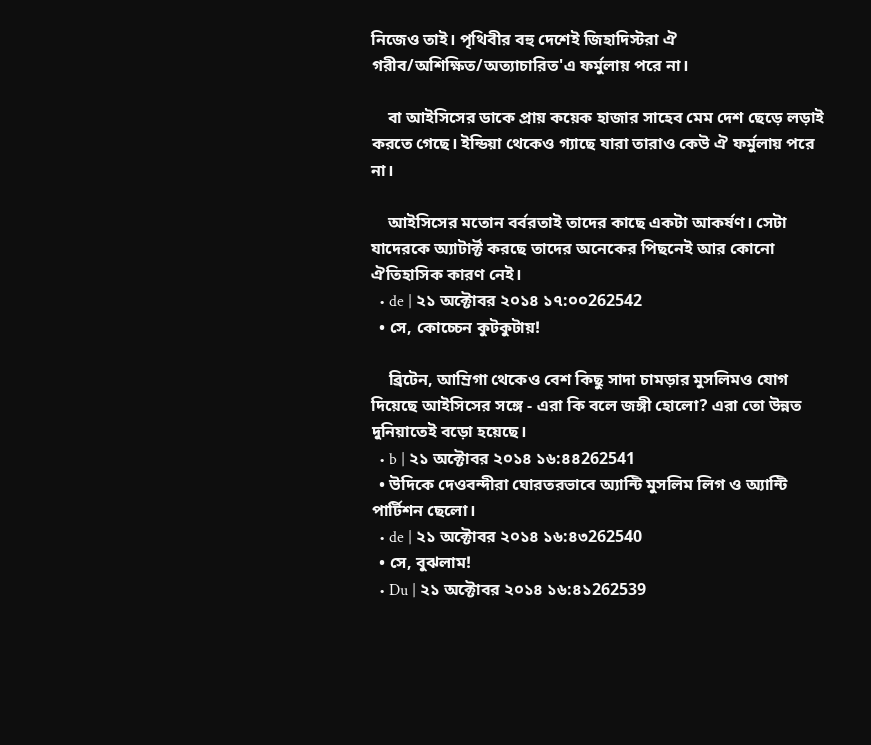নিজেও তাই। পৃথিবীর বহু দেশেই জিহাদিস্টরা ঐ গরীব/অশিক্ষিত/অত্যাচারিত'এ ফর্মুলায় পরে না।

    বা আইসিসের ডাকে প্রায় কয়েক হাজার সাহেব মেম দেশ ছেড়ে লড়াই করতে গেছে। ইন্ডিয়া থেকেও গ্যাছে যারা তারাও কেউ ঐ ফর্মুলায় পরে না।

    আইসিসের মতোন বর্বরতাই তাদের কাছে একটা আকর্ষণ। সেটা যাদেরকে অ্যাটার্ক্ট করছে তাদের অনেকের পিছনেই আর কোনো ঐতিহাসিক কারণ নেই।
  • de | ২১ অক্টোবর ২০১৪ ১৭:০০262542
  • সে, কোচ্চেন কুটকুটায়!

    ব্রিটেন, আম্রিগা থেকেও বেশ কিছু সাদা চামড়ার মুসলিমও যোগ দিয়েছে আইসিসের সঙ্গে - এরা কি বলে জঙ্গী হোলো? এরা তো উন্নত দুনিয়াতেই বড়ো হয়েছে।
  • b | ২১ অক্টোবর ২০১৪ ১৬:৪৪262541
  • উদিকে দেওবন্দীরা ঘোরতরভাবে অ্যান্টি মুসলিম লিগ ও অ্যান্টি পার্টিশন ছেলো।
  • de | ২১ অক্টোবর ২০১৪ ১৬:৪৩262540
  • সে, বুঝলাম!
  • Du | ২১ অক্টোবর ২০১৪ ১৬:৪১262539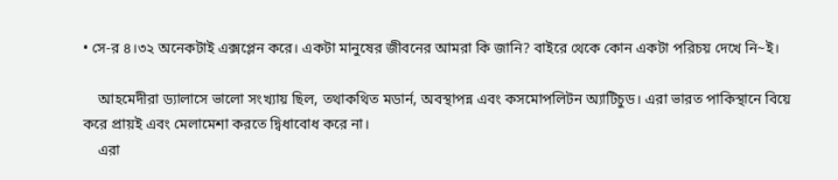• সে-র ৪।৩২ অনেকটাই এক্সপ্লেন করে। একটা মানুষের জীবনের আমরা কি জানি? বাইরে থেকে কোন একটা পরিচয় দেখে নি~ই।

    আহমেদীরা ড্যালাসে ভালো সংখ্যায় ছিল, তথাকথিত মডার্ন, অবস্থাপন্ন এবং কসমোপলিটন অ্যাটিচুড। এরা ভারত পাকিস্থানে বিয়ে করে প্রায়ই এবং মেলামেশা করতে দ্বিধাবোধ করে না।
    এরা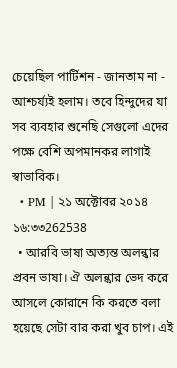চেয়েছিল পার্টিশন - জানতাম না - আশ্চর্য্যই হলাম। তবে হিন্দুদের যা সব ব্যবহার শুনেছি সেগুলো এদের পক্ষে বেশি অপমানকর লাগাই স্বাভাবিক।
  • PM | ২১ অক্টোবর ২০১৪ ১৬:৩৩262538
  • আরবি ভাষা অত্যন্ত অলন্কার প্রবন ভাষা। ঐ অলন্কার ভেদ করে আসলে কোরানে কি করতে বলা হয়েছে সেটা বার করা খুব চাপ। এই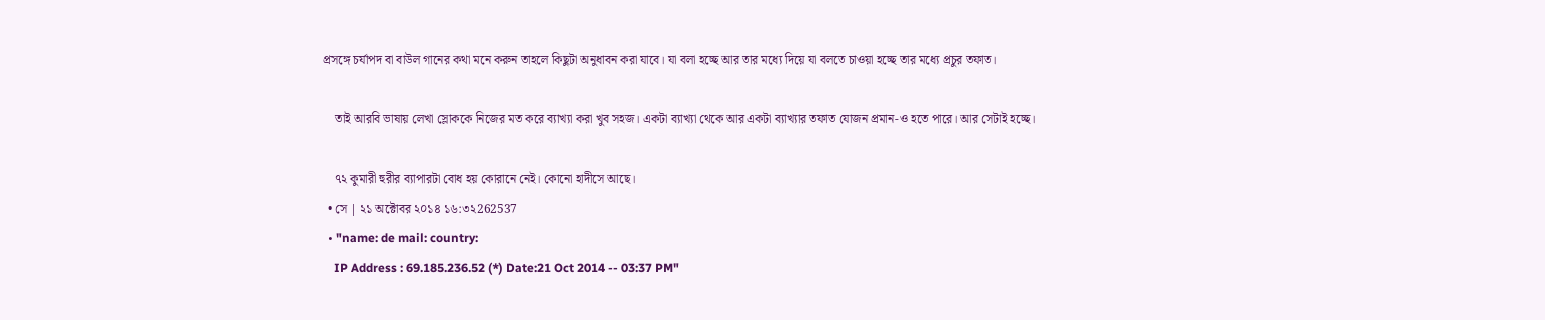প্রসঙ্গে চর্যাপদ বা বাউল গানের কথা মনে করুন তাহলে কিছুটা অনুধাবন করা যাবে। যা বলা হচ্ছে আর তার মধ্যে দিয়ে যা বলতে চাওয়া হচ্ছে তার মধ্যে প্রচুর তফাত।

    তাই আরবি ভাষায় লেখা স্লোককে নিজের মত করে ব্যাখ্যা করা খুব সহজ। একটা ব্যাখ্যা থেকে আর একটা ব্যাখ্যার তফাত যোজন প্রমান-ও হতে পারে। আর সেটাই হচ্ছে।

    ৭২ কুমারী হুরীর ব্যাপারটা বোধ হয় কোরানে নেই। কোনো হাদীসে আছে।
  • সে | ২১ অক্টোবর ২০১৪ ১৬:৩২262537
  • "name: de mail: country:
    IP Address : 69.185.236.52 (*) Date:21 Oct 2014 -- 03:37 PM"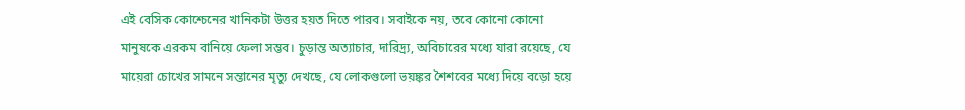এই বেসিক কোশ্চেনের খানিকটা উত্তর হয়ত দিতে পারব। সবাইকে নয়, তবে কোনো কোনো মানুষকে এরকম বানিয়ে ফেলা সম্ভব। চুড়ান্ত অত্যাচার, দারিদ্র্য, অবিচারের মধ্যে যারা রয়েছে, যে মায়েরা চোখের সামনে সন্তানের মৃত্যু দেখছে, যে লোকগুলো ভয়ঙ্কর শৈশবের মধ্যে দিয়ে বড়ো হয়ে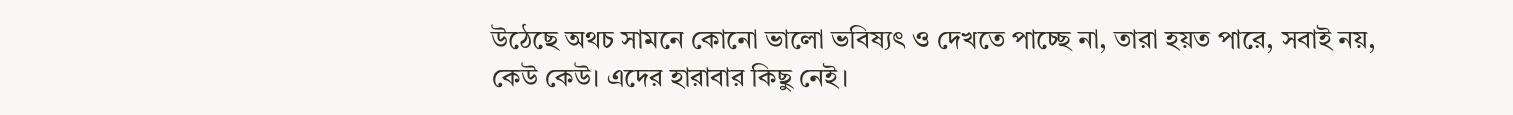উঠেছে অথচ সামনে কোনো ভালো ভবিষ্যৎ ও দেখতে পাচ্ছে না, তারা হয়ত পারে, সবাই নয়, কেউ কেউ। এদের হারাবার কিছু নেই।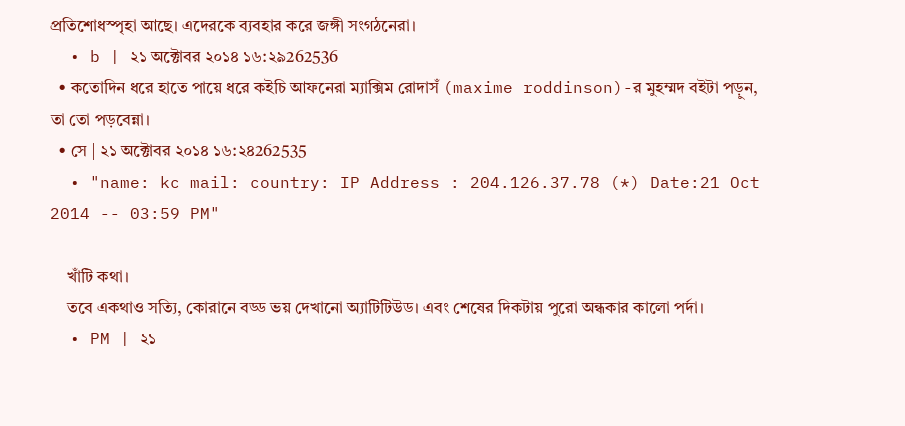প্রতিশোধস্পৃহা আছে। এদেরকে ব্যবহার করে জঙ্গী সংগঠনেরা।
  • b | ২১ অক্টোবর ২০১৪ ১৬:২৯262536
  • কতোদিন ধরে হাতে পায়ে ধরে কইচি আফনেরা ম্যাক্সিম রোদাসঁ (maxime roddinson)-র মুহম্মদ বইটা পড়ুন, তা তো পড়বেন্না।
  • সে | ২১ অক্টোবর ২০১৪ ১৬:২৪262535
  • "name: kc mail: country: IP Address : 204.126.37.78 (*) Date:21 Oct 2014 -- 03:59 PM"

    খাঁটি কথা।
    তবে একথাও সত্যি, কোরানে বড্ড ভয় দেখানো অ্যাটিটিউড। এবং শেষের দিকটায় পুরো অন্ধকার কালো পর্দা।
  • PM | ২১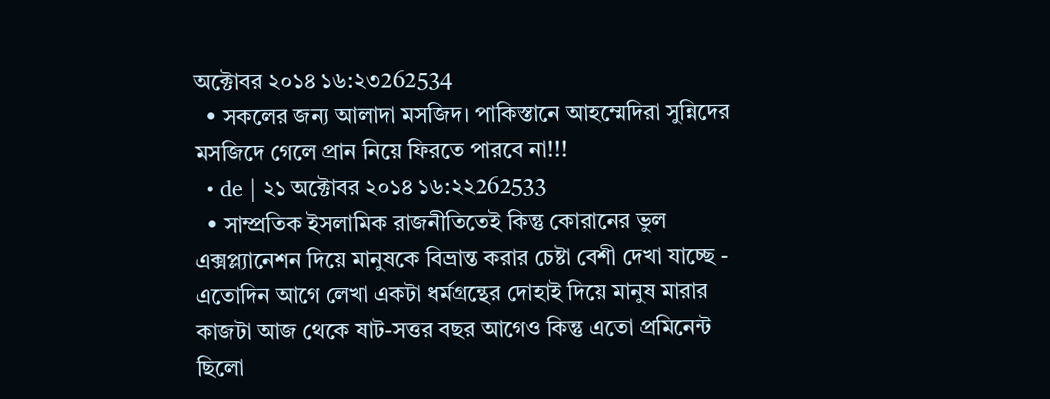অক্টোবর ২০১৪ ১৬:২৩262534
  • সকলের জন্য আলাদা মসজিদ। পাকিস্তানে আহম্মেদিরা সুন্নিদের মসজিদে গেলে প্রান নিয়ে ফিরতে পারবে না!!!
  • de | ২১ অক্টোবর ২০১৪ ১৬:২২262533
  • সাম্প্রতিক ইসলামিক রাজনীতিতেই কিন্তু কোরানের ভুল এক্সপ্ল্যানেশন দিয়ে মানুষকে বিভ্রান্ত করার চেষ্টা বেশী দেখা যাচ্ছে - এতোদিন আগে লেখা একটা ধর্মগ্রন্থের দোহাই দিয়ে মানুষ মারার কাজটা আজ থেকে ষাট-সত্তর বছর আগেও কিন্তু এতো প্রমিনেন্ট ছিলো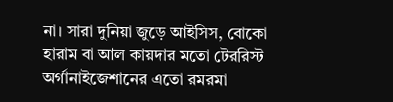না। সারা দুনিয়া জুড়ে আইসিস, বোকো হারাম বা আল কায়দার মতো টেররিস্ট অর্গানাইজেশানের এতো রমরমা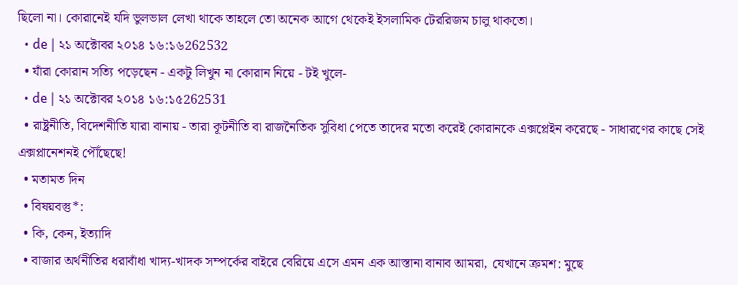ছিলো না। কোরানেই যদি ভুলভাল লেখা থাকে তাহলে তো অনেক আগে থেকেই ইসলামিক টেররিজম চালু থাকতো।
  • de | ২১ অক্টোবর ২০১৪ ১৬:১৬262532
  • যাঁরা কোরান সত্যি পড়েছেন - একটু লিখুন না কোরান নিয়ে - টই খুলে-
  • de | ২১ অক্টোবর ২০১৪ ১৬:১৫262531
  • রাষ্ট্রনীতি, বিদেশনীতি যারা বানায় - তারা কূটনীতি বা রাজনৈতিক সুবিধা পেতে তাদের মতো করেই কোরানকে এক্সপ্লেইন করেছে - সাধারণের কাছে সেই এক্সপ্লানেশনই পৌঁছেছে!
  • মতামত দিন
  • বিষয়বস্তু*:
  • কি, কেন, ইত্যাদি
  • বাজার অর্থনীতির ধরাবাঁধা খাদ্য-খাদক সম্পর্কের বাইরে বেরিয়ে এসে এমন এক আস্তানা বানাব আমরা, যেখানে ক্রমশ: মুছে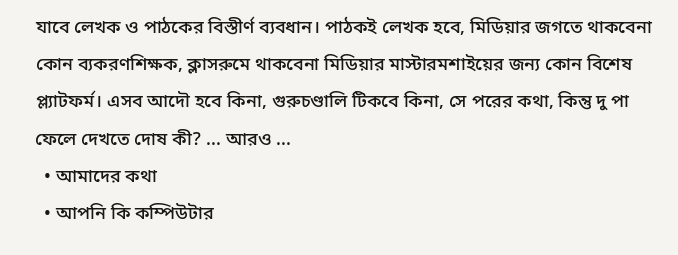যাবে লেখক ও পাঠকের বিস্তীর্ণ ব্যবধান। পাঠকই লেখক হবে, মিডিয়ার জগতে থাকবেনা কোন ব্যকরণশিক্ষক, ক্লাসরুমে থাকবেনা মিডিয়ার মাস্টারমশাইয়ের জন্য কোন বিশেষ প্ল্যাটফর্ম। এসব আদৌ হবে কিনা, গুরুচণ্ডালি টিকবে কিনা, সে পরের কথা, কিন্তু দু পা ফেলে দেখতে দোষ কী? ... আরও ...
  • আমাদের কথা
  • আপনি কি কম্পিউটার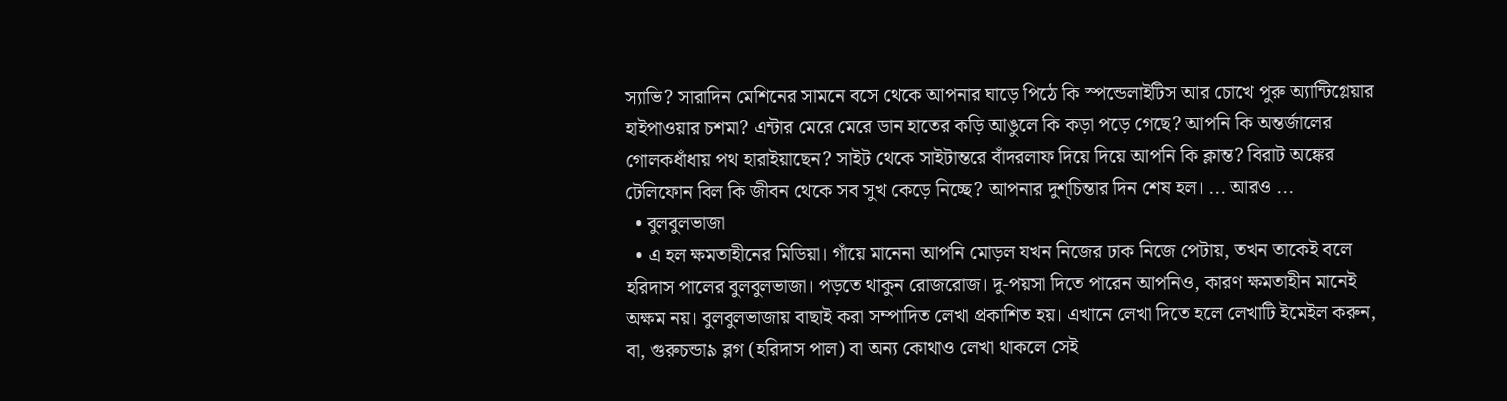স্যাভি? সারাদিন মেশিনের সামনে বসে থেকে আপনার ঘাড়ে পিঠে কি স্পন্ডেলাইটিস আর চোখে পুরু অ্যান্টিগ্লেয়ার হাইপাওয়ার চশমা? এন্টার মেরে মেরে ডান হাতের কড়ি আঙুলে কি কড়া পড়ে গেছে? আপনি কি অন্তর্জালের গোলকধাঁধায় পথ হারাইয়াছেন? সাইট থেকে সাইটান্তরে বাঁদরলাফ দিয়ে দিয়ে আপনি কি ক্লান্ত? বিরাট অঙ্কের টেলিফোন বিল কি জীবন থেকে সব সুখ কেড়ে নিচ্ছে? আপনার দুশ্‌চিন্তার দিন শেষ হল। ... আরও ...
  • বুলবুলভাজা
  • এ হল ক্ষমতাহীনের মিডিয়া। গাঁয়ে মানেনা আপনি মোড়ল যখন নিজের ঢাক নিজে পেটায়, তখন তাকেই বলে হরিদাস পালের বুলবুলভাজা। পড়তে থাকুন রোজরোজ। দু-পয়সা দিতে পারেন আপনিও, কারণ ক্ষমতাহীন মানেই অক্ষম নয়। বুলবুলভাজায় বাছাই করা সম্পাদিত লেখা প্রকাশিত হয়। এখানে লেখা দিতে হলে লেখাটি ইমেইল করুন, বা, গুরুচন্ডা৯ ব্লগ (হরিদাস পাল) বা অন্য কোথাও লেখা থাকলে সেই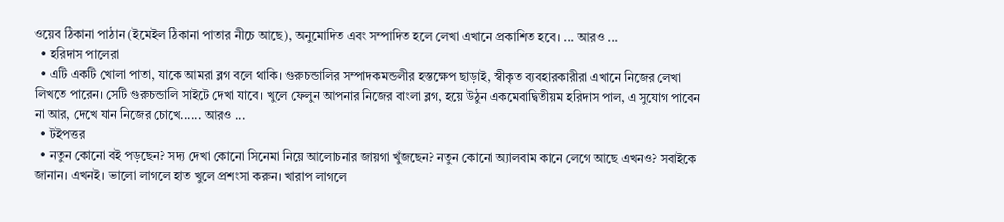ওয়েব ঠিকানা পাঠান (ইমেইল ঠিকানা পাতার নীচে আছে), অনুমোদিত এবং সম্পাদিত হলে লেখা এখানে প্রকাশিত হবে। ... আরও ...
  • হরিদাস পালেরা
  • এটি একটি খোলা পাতা, যাকে আমরা ব্লগ বলে থাকি। গুরুচন্ডালির সম্পাদকমন্ডলীর হস্তক্ষেপ ছাড়াই, স্বীকৃত ব্যবহারকারীরা এখানে নিজের লেখা লিখতে পারেন। সেটি গুরুচন্ডালি সাইটে দেখা যাবে। খুলে ফেলুন আপনার নিজের বাংলা ব্লগ, হয়ে উঠুন একমেবাদ্বিতীয়ম হরিদাস পাল, এ সুযোগ পাবেন না আর, দেখে যান নিজের চোখে...... আরও ...
  • টইপত্তর
  • নতুন কোনো বই পড়ছেন? সদ্য দেখা কোনো সিনেমা নিয়ে আলোচনার জায়গা খুঁজছেন? নতুন কোনো অ্যালবাম কানে লেগে আছে এখনও? সবাইকে জানান। এখনই। ভালো লাগলে হাত খুলে প্রশংসা করুন। খারাপ লাগলে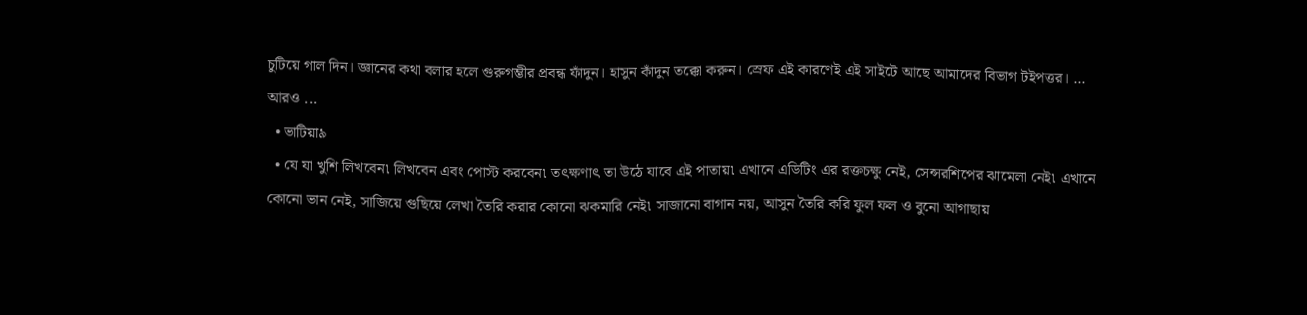চুটিয়ে গাল দিন। জ্ঞানের কথা বলার হলে গুরুগম্ভীর প্রবন্ধ ফাঁদুন। হাসুন কাঁদুন তক্কো করুন। স্রেফ এই কারণেই এই সাইটে আছে আমাদের বিভাগ টইপত্তর। ... আরও ...
  • ভাটিয়া৯
  • যে যা খুশি লিখবেন৷ লিখবেন এবং পোস্ট করবেন৷ তৎক্ষণাৎ তা উঠে যাবে এই পাতায়৷ এখানে এডিটিং এর রক্তচক্ষু নেই, সেন্সরশিপের ঝামেলা নেই৷ এখানে কোনো ভান নেই, সাজিয়ে গুছিয়ে লেখা তৈরি করার কোনো ঝকমারি নেই৷ সাজানো বাগান নয়, আসুন তৈরি করি ফুল ফল ও বুনো আগাছায়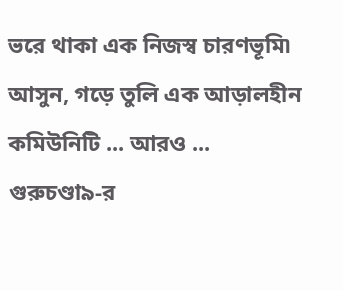ভরে থাকা এক নিজস্ব চারণভূমি৷ আসুন, গড়ে তুলি এক আড়ালহীন কমিউনিটি ... আরও ...
গুরুচণ্ডা৯-র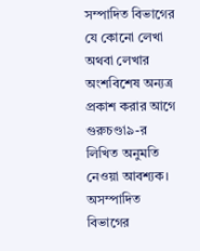সম্পাদিত বিভাগের যে কোনো লেখা অথবা লেখার অংশবিশেষ অন্যত্র প্রকাশ করার আগে গুরুচণ্ডা৯-র লিখিত অনুমতি নেওয়া আবশ্যক। অসম্পাদিত বিভাগের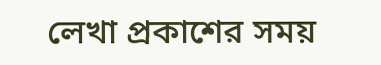লেখা প্রকাশের সময়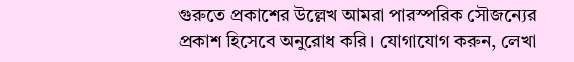গুরুতে প্রকাশের উল্লেখ আমরা পারস্পরিক সৌজন্যের প্রকাশ হিসেবে অনুরোধ করি। যোগাযোগ করুন, লেখা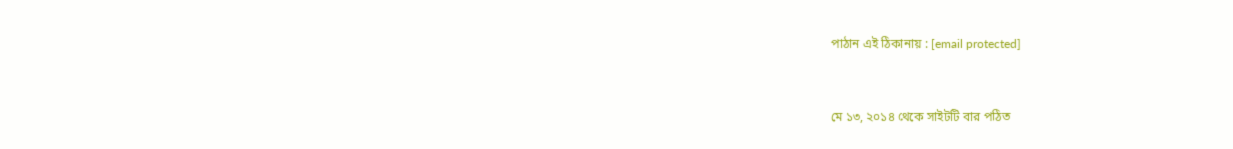পাঠান এই ঠিকানায় : [email protected]


মে ১৩, ২০১৪ থেকে সাইটটি বার পঠিত